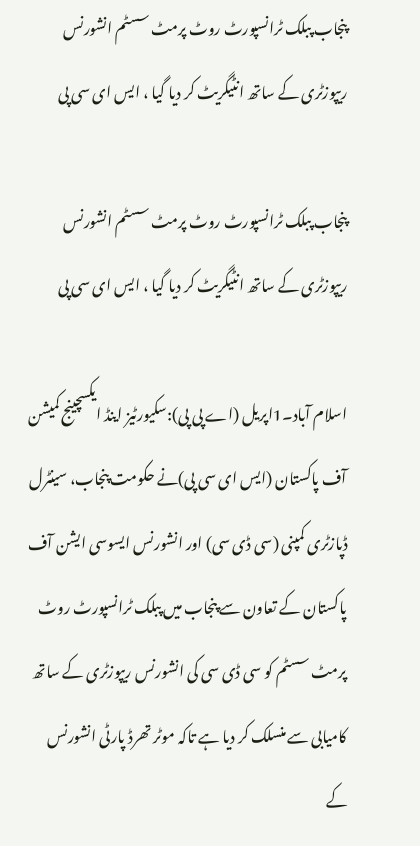پنجاب پبلک ٹرانسپورٹ روٹ پرمٹ سسٹم انشورنس ریپوزٹری کے ساتھ انٹیگریٹ کر دیا گیا ، ایس ای سی پی

پنجاب پبلک ٹرانسپورٹ روٹ پرمٹ سسٹم انشورنس ریپوزٹری کے ساتھ انٹیگریٹ کر دیا گیا ، ایس ای سی پی

اسلام آباد۔1اپریل (اے پی پی):سکیورٹیز اینڈ ایکسچینج کمیشن آف پاکستان (ایس ای سی پی)نے حکومت پنجاب، سینٹرل ڈپازٹری کمپنی (سی ڈی سی) اور انشورنس ایسوسی ایشن آف پاکستان کے تعاون سے پنجاب میں پبلک ٹرانسپورٹ روٹ پرمٹ سسٹم کو سی ڈی سی کی انشورنس ریپوزٹری کے ساتھ کامیابی سے منسلک کر دیا ہے تاکہ موٹر تھرڈ پارٹی انشورنس کے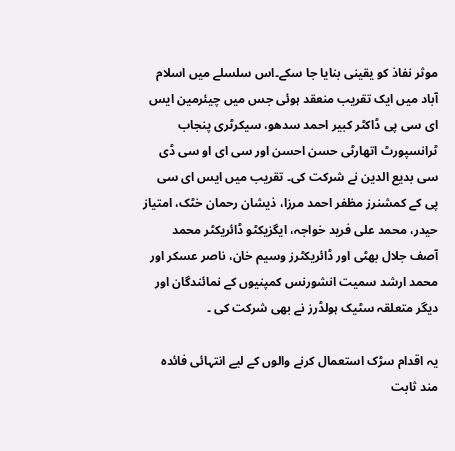موثر نفاذ کو یقینی بنایا جا سکے۔اس سلسلے میں اسلام آباد میں ایک تقریب منعقد ہوئی جس میں چیئرمین ایس ای سی پی ڈاکٹر کبیر احمد سدھو، سیکرٹری پنجاب ٹرانسپورٹ اتھارٹی حسن احسن اور سی ای او سی ڈی سی بدیع الدین نے شرکت کی۔ تقریب میں ایس ای سی پی کے کمشنرز مظفر احمد مرزا، ذیشان رحمان خٹک، امتیاز حیدر، محمد علی فرید خواجہ، ایگزیکٹو ڈائریکٹر محمد آصف جلال بھٹی اور ڈائریکٹرز وسیم خان، ناصر عسکر اور محمد ارشد سمیت انشورنس کمپنیوں کے نمائندگان اور دیگر متعلقہ سٹیک ہولڈرز نے بھی شرکت کی ۔

یہ اقدام سڑک استعمال کرنے والوں کے لیے انتہائی فائدہ مند ثابت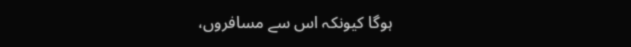ہوگا کیونکہ اس سے مسافروں،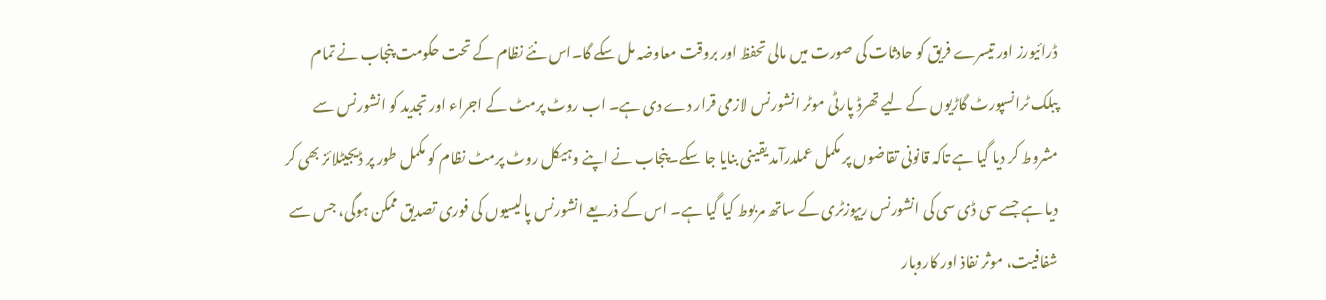ڈرائیورز اور تیسرے فریق کو حادثات کی صورت میں مالی تحفظ اور بروقت معاوضہ مل سکے گا۔اس نئے نظام کے تحت حکومت پنجاب نے تمام پبلک ٹرانسپورٹ گاڑیوں کے لیے تھرڈ پارٹی موٹر انشورنس لازمی قرار دے دی ہے۔ اب روٹ پرمٹ کے اجراء اور تجدید کو انشورنس سے مشروط کر دیا گیا ہے تاکہ قانونی تقاضوں پر مکمل عملدرآمد یقینی بنایا جا سکے۔پنجاب نے اپنے وہیکل روٹ پرمٹ نظام کو مکمل طور پر ڈیجیٹلائز بھی کر دیا ہے جسے سی ڈی سی کی انشورنس ریپوزٹری کے ساتھ مربوط کیا گیا ہے۔ اس کے ذریعے انشورنس پالیسیوں کی فوری تصدیق ممکن ہوگی، جس سے شفافیت، موثر نفاذ اور کاروبار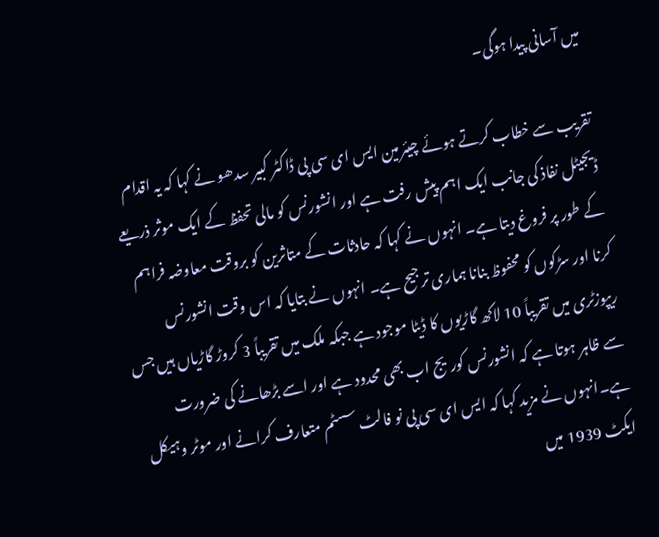میں آسانی پیدا ہوگی۔

تقریب سے خطاب کرتے ہوئے چیئرمین ایس ای سی پی ڈاکٹر کبیر سدھو نے کہا کہ یہ اقدام ڈیجیٹل نفاذ کی جانب ایک اہم پیش رفت ہے اور انشورنس کو مالی تحفظ کے ایک موثر ذریعے کے طور پر فروغ دیتا ہے۔ انہوں نے کہا کہ حادثات کے متاثرین کو بروقت معاوضہ فراہم کرنا اور سڑکوں کو محفوظ بنانا ہماری ترجیح ہے۔ انہوں نے بتایا کہ اس وقت انشورنس ریپوزٹری میں تقریباً 10 لاکھ گاڑیوں کا ڈیٹا موجود ہے جبکہ ملک میں تقریباً 3 کروڑ گاڑیاں ہیں جس سے ظاہر ہوتا ہے کہ انشورنس کوریج اب بھی محدود ہے اور اسے بڑھانے کی ضرورت ہے۔انہوں نے مزید کہا کہ ایس ای سی پی نو فالٹ سسٹم متعارف کرانے اور موٹر وہیکل ایکٹ 1939 میں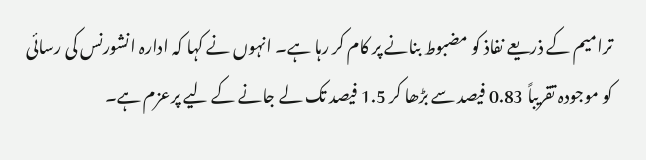ترامیم کے ذریعے نفاذ کو مضبوط بنانے پر کام کر رہا ہے۔ انہوں نے کہا کہ ادارہ انشورنس کی رسائی کو موجودہ تقریباً 0.83 فیصد سے بڑھا کر 1.5 فیصد تک لے جانے کے لیے پرعزم ہے۔